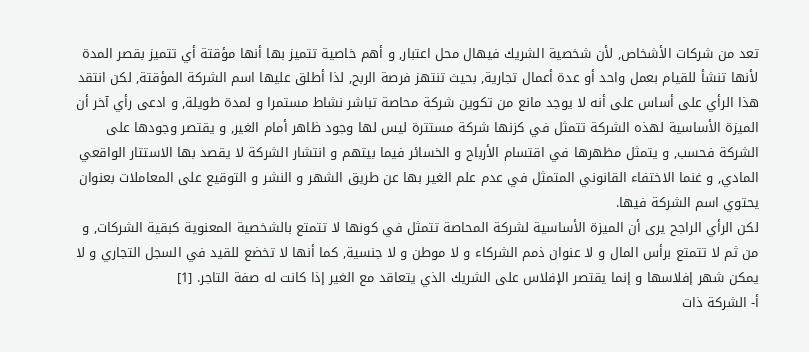تعد من شركات الأشخاص, لأن شخصية الشريك فيهال محل اعتبار, و أهم خاصية تتميز بها أنها مؤقتة أي تتميز بقصر المدة لأنها تنشأ للقيام بعمل واحد أو عدة أعمال تجارية, بحيث تنتهز فرصة الربح, لذا أطلق عليها اسم الشركة المؤقتة, لكن انتقد هذا الرأي على أساس على أنه لا يوجد مانع من تكوين شركة محاصة تباشر نشاط مستمرا و لمدة طويلة, و ادعى رأي آخر أن الميزة الأساسية لهذه الشركة تتمثل في كزنها شركة مستترة ليس لها وجود ظاهر أمام الغير, و يقتصر وجودها على الشركة فحسب, و يتمثل مظهرها في اقتسام الأرباح و الخسائر فيما بيتهم و انتشار الشركة لا يقصد بها الاستتار الواقعي المادي, و غنما الاختفاء القانوني المتمثل في عدم علم الغير بها عن طريق الشهر و النشر و التوقيع على المعاملات بعنوان يحتوي اسم الشركة فيها.
لكن الرأي الراجح يرى أن الميزة الأساسية لشركة المحاصة تتمثل في كونها لا تتمتع بالشخصية المعنوية كبقية الشركات, و من ثم لا تتمتع برأس المال و لا عنوان ذمم الشركاء و لا موطن و لا جنسية, كما أنها لا تخضع للقيد في السجل التجاري و لا يمكن شهر إفلاسها و إنما يقتصر الإفلاس على الشريك الذي يتعاقد مع الغير إذا كانت له صفة التاجر. [1]
أ- الشركة ذات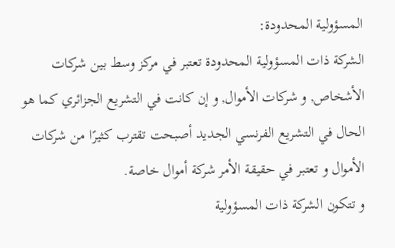المسؤولية المحدودة:
الشركة ذات المسؤولية المحدودة تعتبر في مركز وسط بين شركات الأشخاص, و شركات الأموال, و إن كانت في التشريع الجزائري كما هو الحال في التشريع الفرنسي الجديد أصبحت تقترب كثيرًا من شركات الأموال و تعتبر في حقيقة الأمر شركة أموال خاصة.
و تتكون الشركة ذات المسؤولية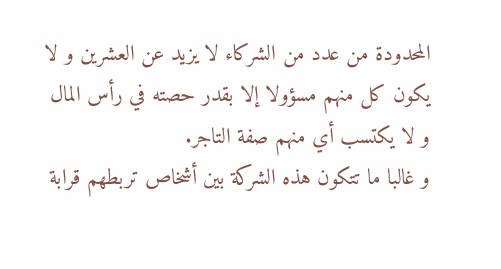المحدودة من عدد من الشركاء لا يزيد عن العشرين و لا يكون كل منهم مسؤولا إلا بقدر حصته في رأس المال و لا يكتسب أي منهم صفة التاجر.
و غالبا ما تتكون هذه الشركة بين أشخاص تربطهم قرابة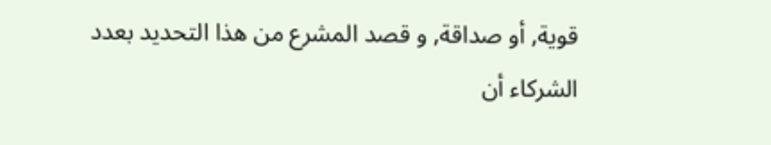قوية, أو صداقة, و قصد المشرع من هذا التحديد بعدد الشركاء أن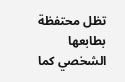تظل محتفظة بطابعها الشخصي كما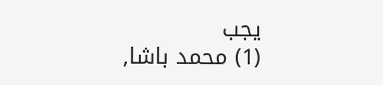يجب
(1) محمد باشا,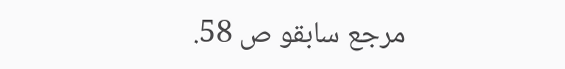مرجع سابقو ص 58.